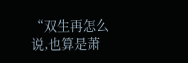“双生再怎么说,也算是萧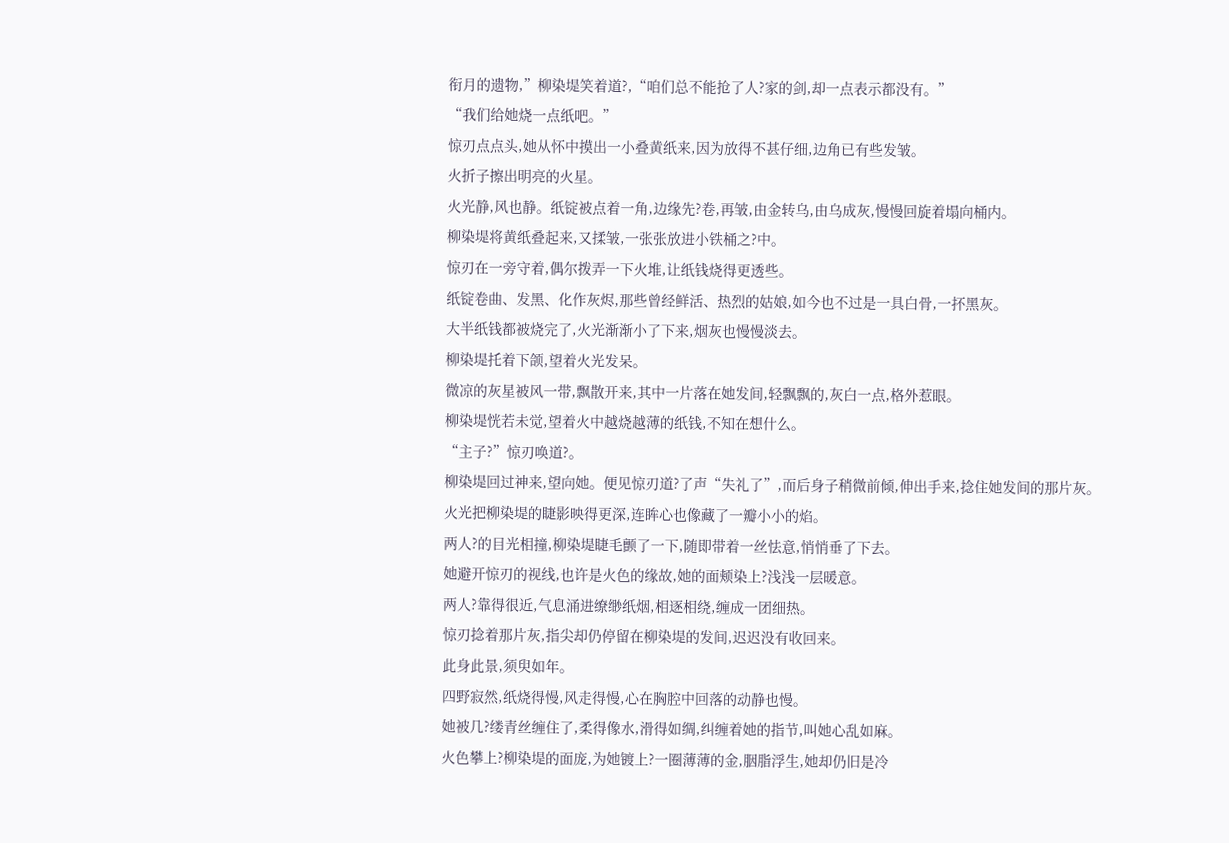衔月的遗物,”柳染堤笑着道?,“咱们总不能抢了人?家的剑,却一点表示都没有。”
“我们给她烧一点纸吧。”
惊刃点点头,她从怀中摸出一小叠黄纸来,因为放得不甚仔细,边角已有些发皱。
火折子擦出明亮的火星。
火光静,风也静。纸锭被点着一角,边缘先?卷,再皱,由金转乌,由乌成灰,慢慢回旋着塌向桶内。
柳染堤将黄纸叠起来,又揉皱,一张张放进小铁桶之?中。
惊刃在一旁守着,偶尔拨弄一下火堆,让纸钱烧得更透些。
纸锭卷曲、发黑、化作灰烬,那些曾经鲜活、热烈的姑娘,如今也不过是一具白骨,一抔黑灰。
大半纸钱都被烧完了,火光渐渐小了下来,烟灰也慢慢淡去。
柳染堤托着下颌,望着火光发呆。
微凉的灰星被风一带,飘散开来,其中一片落在她发间,轻飘飘的,灰白一点,格外惹眼。
柳染堤恍若未觉,望着火中越烧越薄的纸钱,不知在想什么。
“主子?”惊刃唤道?。
柳染堤回过神来,望向她。便见惊刃道?了声“失礼了”,而后身子稍微前倾,伸出手来,捻住她发间的那片灰。
火光把柳染堤的睫影映得更深,连眸心也像藏了一瓣小小的焰。
两人?的目光相撞,柳染堤睫毛颤了一下,随即带着一丝怯意,悄悄垂了下去。
她避开惊刃的视线,也许是火色的缘故,她的面颊染上?浅浅一层暖意。
两人?靠得很近,气息涌进缭缈纸烟,相逐相绕,缠成一团细热。
惊刃捻着那片灰,指尖却仍停留在柳染堤的发间,迟迟没有收回来。
此身此景,须臾如年。
四野寂然,纸烧得慢,风走得慢,心在胸腔中回落的动静也慢。
她被几?缕青丝缠住了,柔得像水,滑得如绸,纠缠着她的指节,叫她心乱如麻。
火色攀上?柳染堤的面庞,为她镀上?一圈薄薄的金,胭脂浮生,她却仍旧是冷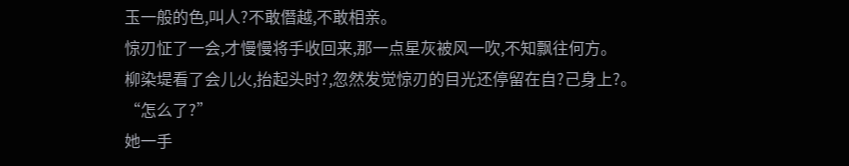玉一般的色,叫人?不敢僭越,不敢相亲。
惊刃怔了一会,才慢慢将手收回来,那一点星灰被风一吹,不知飘往何方。
柳染堤看了会儿火,抬起头时?,忽然发觉惊刃的目光还停留在自?己身上?。
“怎么了?”
她一手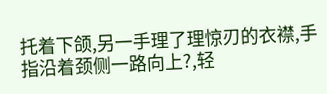托着下颌,另一手理了理惊刃的衣襟,手指沿着颈侧一路向上?,轻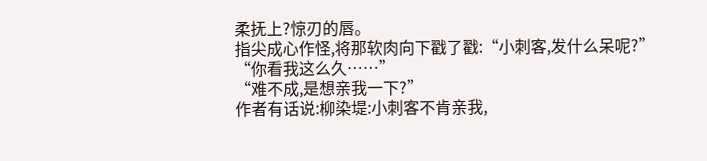柔抚上?惊刃的唇。
指尖成心作怪,将那软肉向下戳了戳:“小刺客,发什么呆呢?”
“你看我这么久……”
“难不成,是想亲我一下?”
作者有话说:柳染堤:小刺客不肯亲我,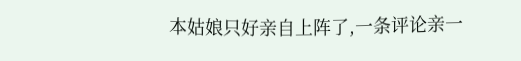本姑娘只好亲自上阵了,一条评论亲一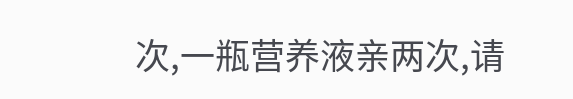次,一瓶营养液亲两次,请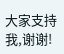大家支持我,谢谢!